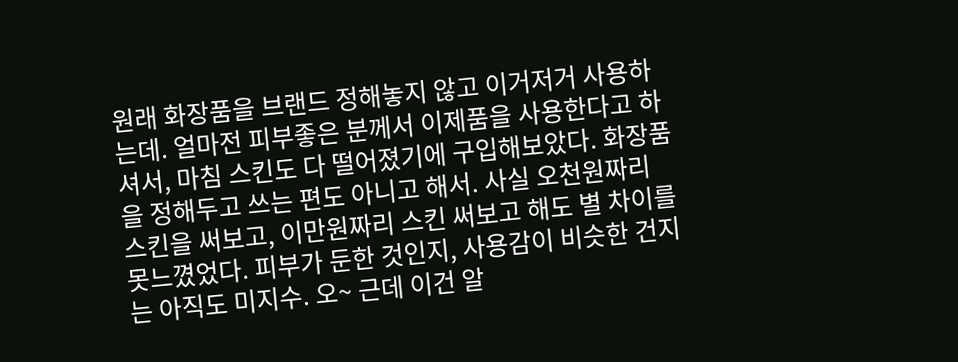원래 화장품을 브랜드 정해놓지 않고 이거저거 사용하는데. 얼마전 피부좋은 분께서 이제품을 사용한다고 하셔서, 마침 스킨도 다 떨어졌기에 구입해보았다. 화장품을 정해두고 쓰는 편도 아니고 해서. 사실 오천원짜리 스킨을 써보고, 이만원짜리 스킨 써보고 해도 별 차이를 못느꼈었다. 피부가 둔한 것인지, 사용감이 비슷한 건지는 아직도 미지수. 오~ 근데 이건 알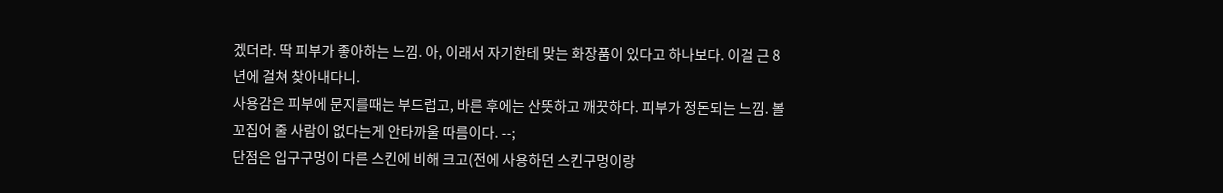겠더라. 딱 피부가 좋아하는 느낌. 아, 이래서 자기한테 맞는 화장품이 있다고 하나보다. 이걸 근 8년에 걸쳐 찾아내다니.
사용감은 피부에 문지를때는 부드럽고, 바른 후에는 산뜻하고 깨끗하다. 피부가 정돈되는 느낌. 볼꼬집어 줄 사람이 없다는게 안타까울 따름이다. --;
단점은 입구구멍이 다른 스킨에 비해 크고(전에 사용하던 스킨구멍이랑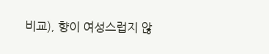비교), 향이 여성스럽지 않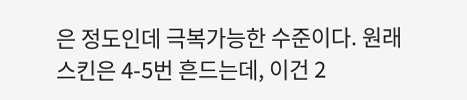은 정도인데 극복가능한 수준이다. 원래 스킨은 4-5번 흔드는데, 이건 2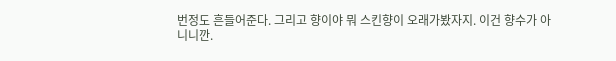번정도 흔들어준다. 그리고 향이야 뭐 스킨향이 오래가봤자지. 이건 향수가 아니니깐.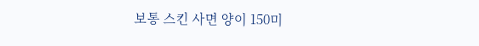보통 스킨 사면 양이 150미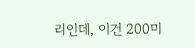리인데, 이건 200미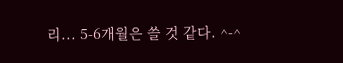리... 5-6개월은 쓸 것 같다. ^-^